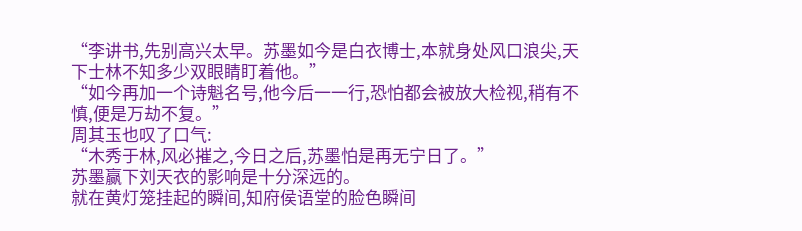“李讲书,先别高兴太早。苏墨如今是白衣博士,本就身处风口浪尖,天下士林不知多少双眼睛盯着他。”
“如今再加一个诗魁名号,他今后一一行,恐怕都会被放大检视,稍有不慎,便是万劫不复。”
周其玉也叹了口气:
“木秀于林,风必摧之,今日之后,苏墨怕是再无宁日了。”
苏墨赢下刘天衣的影响是十分深远的。
就在黄灯笼挂起的瞬间,知府侯语堂的脸色瞬间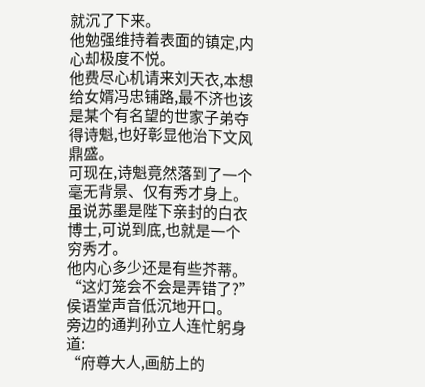就沉了下来。
他勉强维持着表面的镇定,内心却极度不悦。
他费尽心机请来刘天衣,本想给女婿冯忠铺路,最不济也该是某个有名望的世家子弟夺得诗魁,也好彰显他治下文风鼎盛。
可现在,诗魁竟然落到了一个毫无背景、仅有秀才身上。
虽说苏墨是陛下亲封的白衣博士,可说到底,也就是一个穷秀才。
他内心多少还是有些芥蒂。
“这灯笼会不会是弄错了?”
侯语堂声音低沉地开口。
旁边的通判孙立人连忙躬身道:
“府尊大人,画舫上的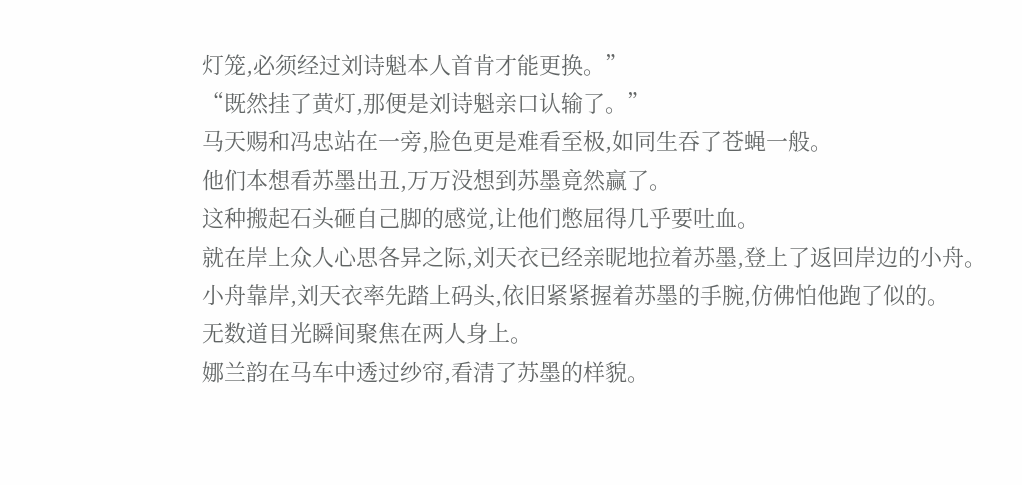灯笼,必须经过刘诗魁本人首肯才能更换。”
“既然挂了黄灯,那便是刘诗魁亲口认输了。”
马天赐和冯忠站在一旁,脸色更是难看至极,如同生吞了苍蝇一般。
他们本想看苏墨出丑,万万没想到苏墨竟然赢了。
这种搬起石头砸自己脚的感觉,让他们憋屈得几乎要吐血。
就在岸上众人心思各异之际,刘天衣已经亲昵地拉着苏墨,登上了返回岸边的小舟。
小舟靠岸,刘天衣率先踏上码头,依旧紧紧握着苏墨的手腕,仿佛怕他跑了似的。
无数道目光瞬间聚焦在两人身上。
娜兰韵在马车中透过纱帘,看清了苏墨的样貌。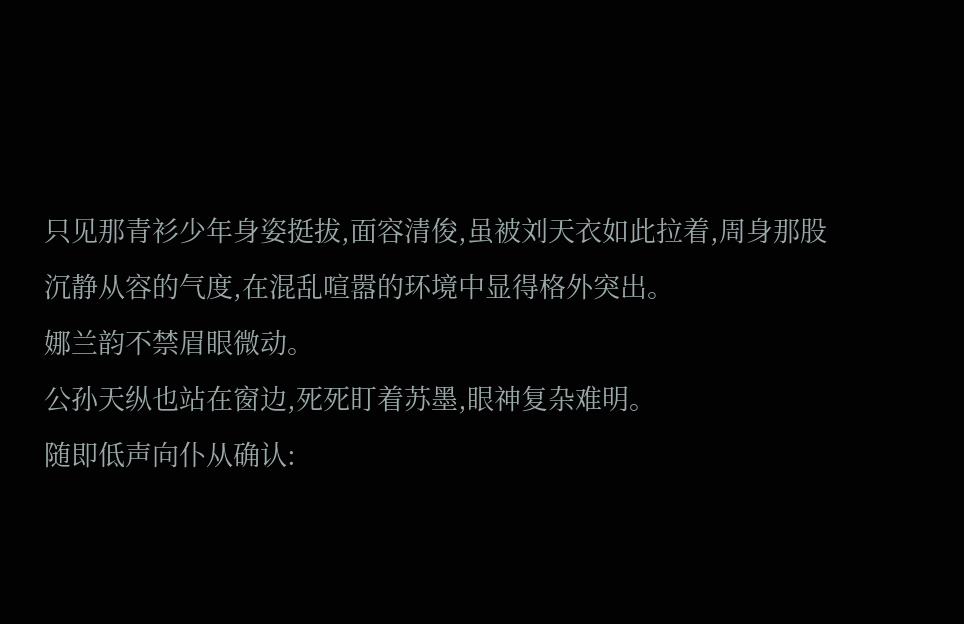只见那青衫少年身姿挺拔,面容清俊,虽被刘天衣如此拉着,周身那股沉静从容的气度,在混乱喧嚣的环境中显得格外突出。
娜兰韵不禁眉眼微动。
公孙天纵也站在窗边,死死盯着苏墨,眼神复杂难明。
随即低声向仆从确认: